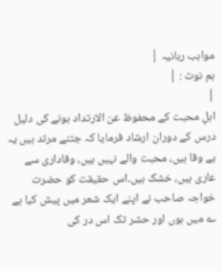مواہب ربانیہ |
ہم نوٹ : |
|
اہلِ محبت کے محفوظ عن الارتداد ہونے کی دلیل درس کے دوران ارشاد فرمایا کہ جتنے مرتد ہیں یہ بے وفا ہیں، محبت والے نہیں ہیں، وفاداری سے عاری ہیں، خشک ہیں۔اس حقیقت کو حضرت خواجہ صاحب نے اپنے ایک شعر میں پیش کیا ہے ؎ میں ہوں اور حشر تک اس در کی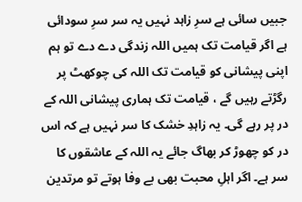جبیں سائی ہے سرِ زاہد نہیں یہ سر سرِ سودائی ہے اگر قیامت تک ہمیں اللہ زندگی دے دے تو ہم اپنی پیشانی کو قیامت تک اللہ کی چوکھٹ پر رگڑتے رہیں گے ، قیامت تک ہماری پیشانی اللہ کے در پر رہے گی۔ یہ زاہدِ خشک کا سر نہیں ہے کہ اس در کو چھوڑ کر بھاگ جائے یہ اللہ کے عاشقوں کا سر ہے۔ اگر اہلِ محبت بھی بے وفا ہوتے تو مرتدین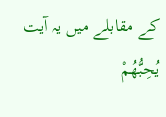کے مقابلے میں یہ آیت یُحِبُّھُمْ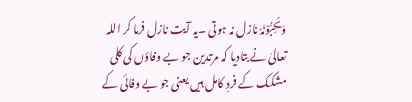وَیُحِبُّوْنَہٗ نازل نہ ہوتی ۔یہ آیت نازل فرما کر اللہ تعالیٰ نے بتادیا کہ مرتدین جو بے وفاؤں کی کلی مشکک کے فردِ کامل ہیں یعنی جو بے وفائی کے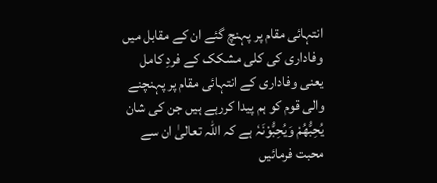انتہائی مقام پر پہنچ گئے ان کے مقابل میں وفاداری کی کلی مشکک کے فردِ کامل یعنی وفاداری کے انتہائی مقام پر پہنچنے والی قوم کو ہم پیدا کررہے ہیں جن کی شان یُحِبُّھُمْ وَیُحِبُّوْنَہٗ ہے کہ اللہ تعالیٰ ان سے محبت فرمائیں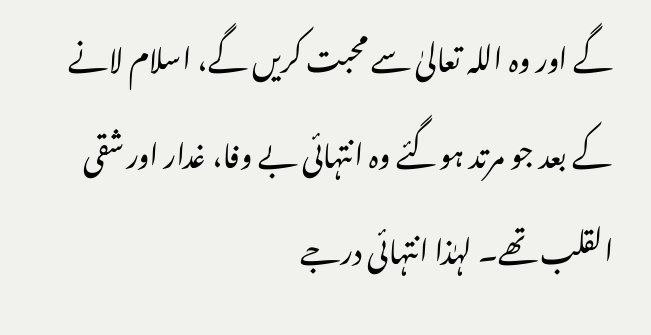گے اور وہ اللہ تعالیٰ سے محبت کریں گے، اسلام لانے کے بعد جو مرتد ہوگئے وہ انتہائی بے وفا، غدار اور شقی القلب تھے۔ لہٰذا انتہائی درجے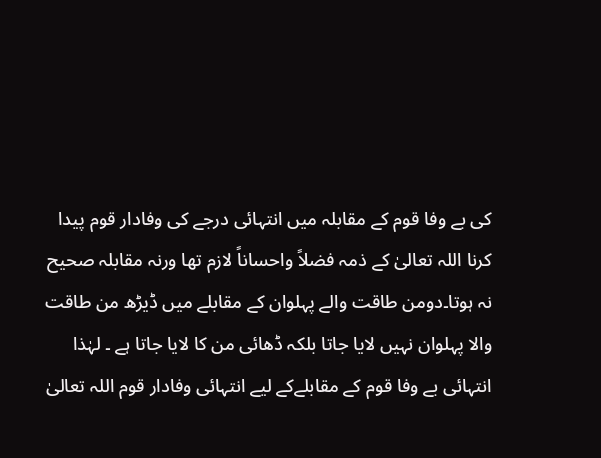کی بے وفا قوم کے مقابلہ میں انتہائی درجے کی وفادار قوم پیدا کرنا اللہ تعالیٰ کے ذمہ فضلاً واحساناً لازم تھا ورنہ مقابلہ صحیح نہ ہوتا۔دومن طاقت والے پہلوان کے مقابلے میں ڈیڑھ من طاقت والا پہلوان نہیں لایا جاتا بلکہ ڈھائی من کا لایا جاتا ہے ۔ لہٰذا انتہائی بے وفا قوم کے مقابلےکے لیے انتہائی وفادار قوم اللہ تعالیٰ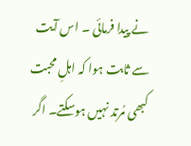نے پیدا فرمائی ۔ اس آیت سے ثابت ہوا کہ اہلِ محبت کبھی مُرتد نہیں ہوسکتے۔ اگر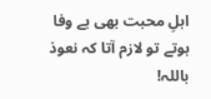اہلِ محبت بھی بے وفا ہوتے تو لازم آتا کہ نعوذ باللہ!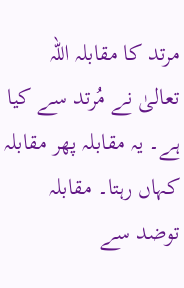مرتد کا مقابلہ اللہ تعالیٰ نے مُرتد سے کیا ہے۔ یہ مقابلہ پھر مقابلہ کہاں رہتا۔ مقابلہ توضد سے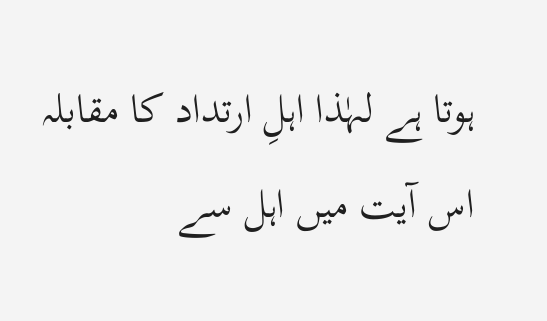ہوتا ہے لہٰذا اہلِ ارتداد کا مقابلہ اس آیت میں اہل سے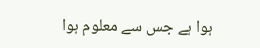ہوا ہے جس سے معلوم ہوا